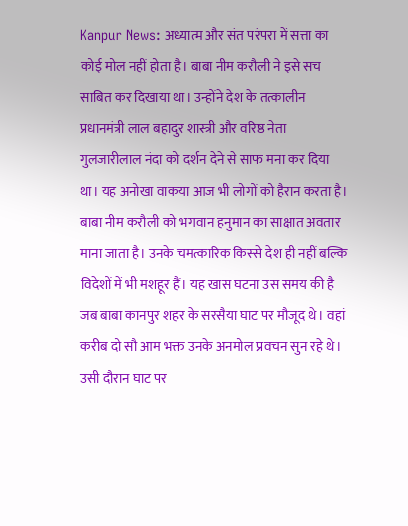Kanpur News: अध्यात्म और संत परंपरा में सत्ता का कोई मोल नहीं होता है। बाबा नीम करौली ने इसे सच साबित कर दिखाया था। उन्होंने देश के तत्कालीन प्रधानमंत्री लाल बहादुर शास्त्री और वरिष्ठ नेता गुलजारीलाल नंदा को दर्शन देने से साफ मना कर दिया था। यह अनोखा वाकया आज भी लोगों को हैरान करता है।
बाबा नीम करौली को भगवान हनुमान का साक्षात अवतार माना जाता है। उनके चमत्कारिक किस्से देश ही नहीं बल्कि विदेशों में भी मशहूर हैं। यह खास घटना उस समय की है जब बाबा कानपुर शहर के सरसैया घाट पर मौजूद थे। वहां करीब दो सौ आम भक्त उनके अनमोल प्रवचन सुन रहे थे।
उसी दौरान घाट पर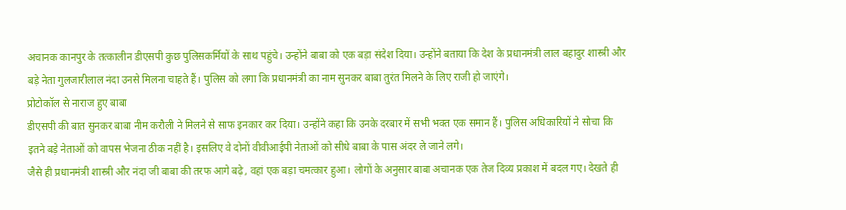अचानक कानपुर के तत्कालीन डीएसपी कुछ पुलिसकर्मियों के साथ पहुंचे। उन्होंने बाबा को एक बड़ा संदेश दिया। उन्होंने बताया कि देश के प्रधानमंत्री लाल बहादुर शास्त्री और बड़े नेता गुलजारीलाल नंदा उनसे मिलना चाहते हैं। पुलिस को लगा कि प्रधानमंत्री का नाम सुनकर बाबा तुरंत मिलने के लिए राजी हो जाएंगे।
प्रोटोकॉल से नाराज हुए बाबा
डीएसपी की बात सुनकर बाबा नीम करौली ने मिलने से साफ इनकार कर दिया। उन्होंने कहा कि उनके दरबार में सभी भक्त एक समान हैं। पुलिस अधिकारियों ने सोचा कि इतने बड़े नेताओं को वापस भेजना ठीक नहीं है। इसलिए वे दोनों वीवीआईपी नेताओं को सीधे बाबा के पास अंदर ले जाने लगे।
जैसे ही प्रधानमंत्री शास्त्री और नंदा जी बाबा की तरफ आगे बढ़े, वहां एक बड़ा चमत्कार हुआ। लोगों के अनुसार बाबा अचानक एक तेज दिव्य प्रकाश में बदल गए। देखते ही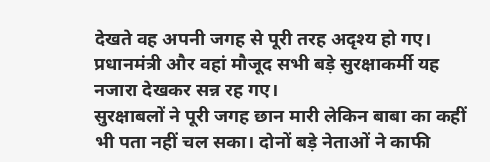देखते वह अपनी जगह से पूरी तरह अदृश्य हो गए। प्रधानमंत्री और वहां मौजूद सभी बड़े सुरक्षाकर्मी यह नजारा देखकर सन्न रह गए।
सुरक्षाबलों ने पूरी जगह छान मारी लेकिन बाबा का कहीं भी पता नहीं चल सका। दोनों बड़े नेताओं ने काफी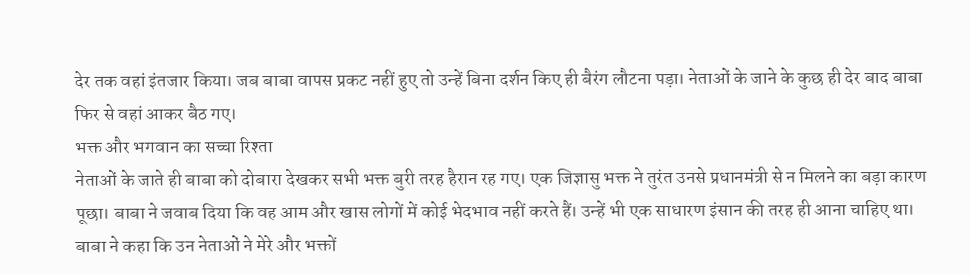देर तक वहां इंतजार किया। जब बाबा वापस प्रकट नहीं हुए तो उन्हें बिना दर्शन किए ही बैरंग लौटना पड़ा। नेताओं के जाने के कुछ ही देर बाद बाबा फिर से वहां आकर बैठ गए।
भक्त और भगवान का सच्चा रिश्ता
नेताओं के जाते ही बाबा को दोबारा देखकर सभी भक्त बुरी तरह हैरान रह गए। एक जिज्ञासु भक्त ने तुरंत उनसे प्रधानमंत्री से न मिलने का बड़ा कारण पूछा। बाबा ने जवाब दिया कि वह आम और खास लोगों में कोई भेदभाव नहीं करते हैं। उन्हें भी एक साधारण इंसान की तरह ही आना चाहिए था।
बाबा ने कहा कि उन नेताओं ने मेरे और भक्तों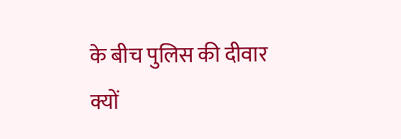के बीच पुलिस की दीवार क्यों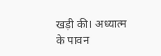खड़ी की। अध्यात्म के पावन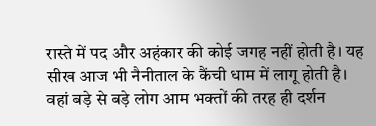रास्ते में पद और अहंकार की कोई जगह नहीं होती है। यह सीख आज भी नैनीताल के कैंची धाम में लागू होती है। वहां बड़े से बड़े लोग आम भक्तों की तरह ही दर्शन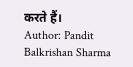करते हैं।
Author: Pandit Balkrishan Sharma